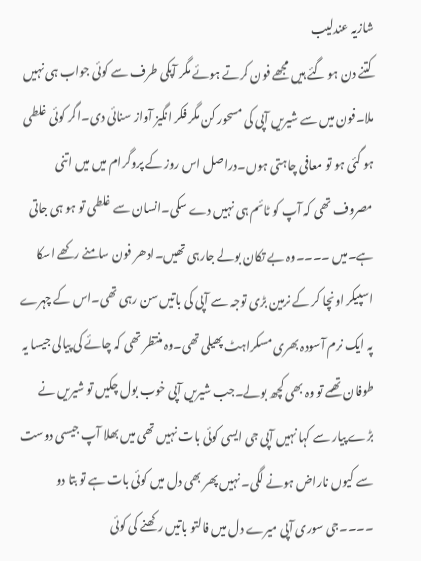شازیہ عندلیب
کتنے دن ہو گئے ہیں مجھے فون کرتے ہوئے مگر آپکی طرف سے کوئی جواب ہی نہیں ملا۔فون میں سے شیریں آپی کی مسحور کن مگر فکر انگیز آواز سنائی دی۔اگر کوئی غلطی ہو گئی ہو تو معافی چاہتی ہوں۔دراصل اس روز کے پروگرام میں میں اتنی مصروف تھی کہ آپ کو ٹائم ہی نہیں دے سکی۔انسان سے غلطی تو ہو ہی جاتی ہے۔میں ۔۔۔۔وہ بے تکان بولے جارہی تھیں۔ادھر فون سامنے رکھے اسکا اسپیکر اونچا کر کے نرمین بڑی توجہ سے آپی کی باتیں سن رہی تھی۔اس کے چہرے پہ ایک نرم آسودہ بھری مسکراہٹ پھیلی تھی۔وہ منتظر تھی کہ چائے کی پیالی جیسا یہ طوفان تھمے تو وہ بھی کچھ بولے۔جب شیریں آپی خوب بول چکیں تو شیریں نے بڑے پیار سے کہا نہیں آپی جی ایسی کوئی بات نہیں تھی میں بھلا آپ جیسی دوست سے کیوں ناراض ہونے لگی۔ نہیں پھر بھی دل میں کوئی بات ہے تو بتا دو ۔۔۔۔جی سوری آپی میرے دل میں فالتو باتیں رکھنے کی کوئی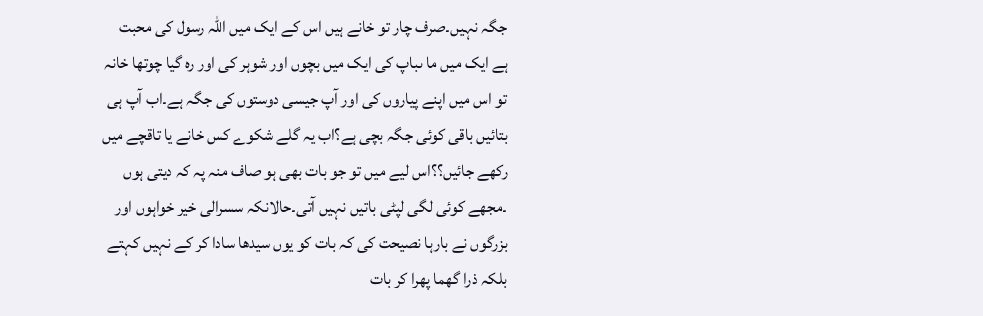جگہ نہیں۔صرف چار تو خانے ہیں اس کے ایک میں اللہ رسول کی محبت ہے ایک میں ما ںباپ کی ایک میں بچوں اور شوہر کی اور رہ گیا چوتھا خانہ تو اس میں اپنے پیاروں کی اور آپ جیسی دوستوں کی جگہ ہے۔اب آپ ہی بتائیں باقی کوئی جگہ بچی ہے؟اب یہ گلے شکوے کس خانے یا تاقچے میں رکھے جائیں؟؟اس لیے میں تو جو بات بھی ہو صاف منہ پہ کہ دیتی ہوں ۔مجھے کوئی لگی لپٹی باتیں نہیں آتی۔حالانکہ سسرالی خیر خواہوں اور بزرگوں نے بارہا نصیحت کی کہ بات کو یوں سیدھا سادا کر کے نہیں کہتے بلکہ ذرا گھما پھرا کر بات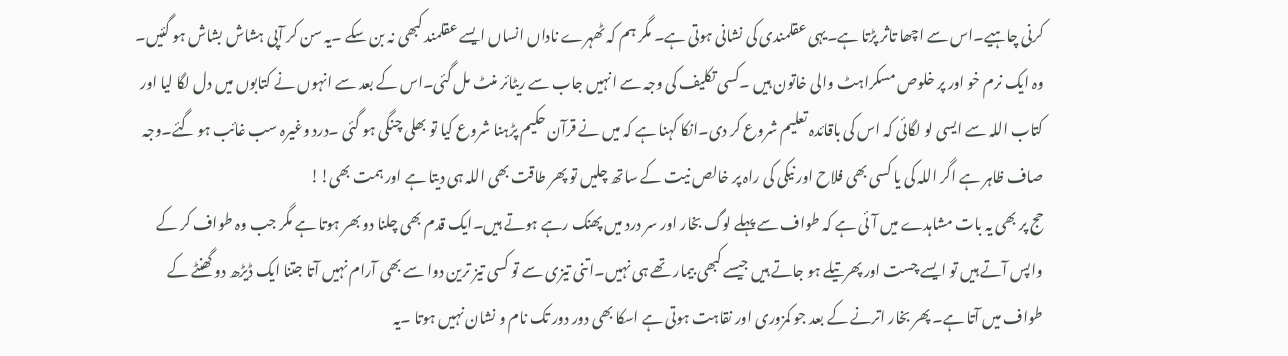کرنی چاہیے۔اس سے اچھا تاثر پڑتا ہے۔یہی عقلمندی کی نشانی ہوتی ہے۔ مگر ہم کہ ٹھہرے ناداں انساں ایسے عقلمند کبھی نہ بن سکے ۔یہ سن کر آپی ہشاش بشاش ہو گئیں۔
وہ ایک نرم خو اور پر خلوص مسکراہٹ والی خاتون ہیں ۔کسی تکلیف کی وجہ سے انہیں جاب سے ریٹائر منٹ مل گئی۔اس کے بعد سے انہوں نے کتابوں میں دل لگا لیا اور کتاب اللہ سے ایسی لو لگائی کہ اس کی باقائدہ تعلیم شروع کر دی۔انکا کہنا ہے کہ میں نے قرآن حکیم پڑہنا شروع کیا تو بھلی چنگی ہو گئی ۔درد وغیرہ سب غائب ہو گئے۔وجہ صاف ظاہر ہے اگر اللہ کی یا کسی بھی فلاح اور نیکی کی راہ پر خالص نیت کے ساتھ چلیں تو پھر طاقت بھی اللہ ہی دیتا ہے اور ہمت بھی!!
حج پر بھی یہ بات مشاہدے میں آئی ہے کہ طواف سے پہلے لوگ بخار اور سر درد میں پھنک رہے ہوتے ہیں۔ایک قدم بھی چلنا دو بھر ہوتا ہے مگر جب وہ طواف کر کے واپس آتے ہیں تو ایسے چست اور پھرتیلے ہو جاتے ہیں جیسے کبھی بیمار تھے ہی نہیں۔اتنی تیزی سے تو کسی تیز ترین دوا سے بھی آرام نہیں آتا جتنا ایک ڈیڑھ دو گھنٹے کے طواف میں آتا ہے۔ پھر بخار اترنے کے بعد جو کمزوری اور نقاہت ہوتی ہے اسکا بھی دور دور تک نام و نشان نہیں ہوتا ۔یہ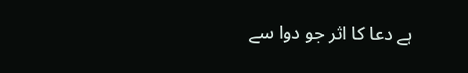ہے دعا کا اثر جو دوا سے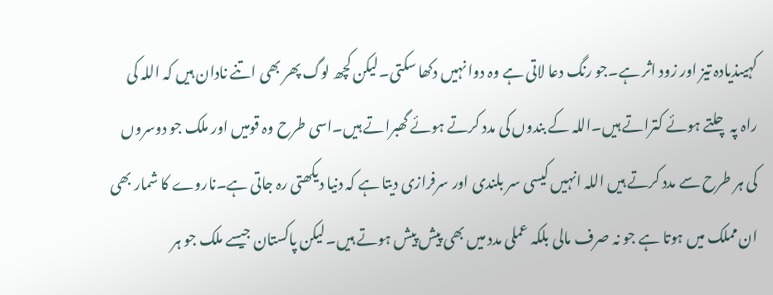کہیںذیادہ تیز اور زود اثر ہے۔جو رنگ دعا لاتی ہے وہ دوا نہیں دکھا سکتی۔لیکن کچھ لوگ پھر بھی اتنے نادان ہیں کہ اللہ کی راہ پہ چلتے ہوئے کتراتے ہیں۔اللہ کے بندوں کی مدد کرتے ہوئے گھبراتے ہیں۔اسی طرح وہ قومیں اور ملک جو دوسروں کی ہر طرح سے مدد کرتے ہیں اللہ انہیں کیسی سر بلندی اور سرفرازی دیتا ہے کہ دنیا دیکھتی رہ جاتی ہے۔ناروے کا شمار بھی ان مملک میں ہوتا ہے جو نہ صرف مالی بلکہ عملی مدد میں بھی پیش پیش ہوتے ہیں۔لیکن پاکستان جیسے ملک جو ہر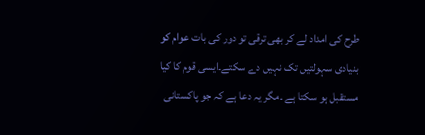طرح کی امداد لے کر بھی ترقی تو دور کی بات عوام کو بنیادی سہولتیں تک نہیں دے سکتے۔ایسی قوم کا کیا مستقبل ہو سکتا ہے ۔مگر یہ دعا ہے کہ جو پاکستانی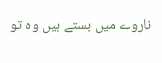ناروے میں بستے ہیں وہ تو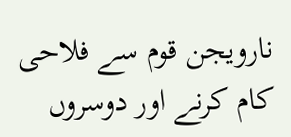نارویجن قوم سے فلاحی کام کرنے اور دوسروں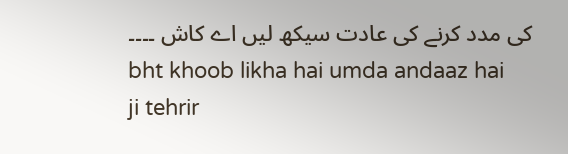کی مدد کرنے کی عادت سیکھ لیں اے کاش ۔۔۔۔
bht khoob likha hai umda andaaz hai
ji tehrir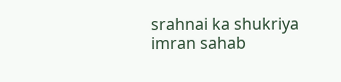srahnai ka shukriya imran sahab